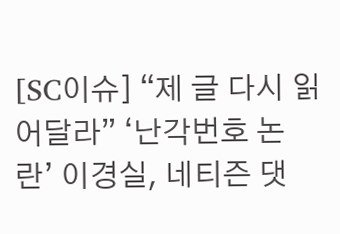[SC이슈] “제 글 다시 읽어달라” ‘난각번호 논란’ 이경실, 네티즌 댓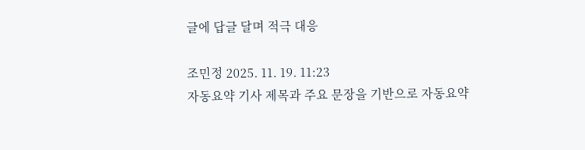글에 답글 달며 적극 대응

조민정 2025. 11. 19. 11:23
자동요약 기사 제목과 주요 문장을 기반으로 자동요약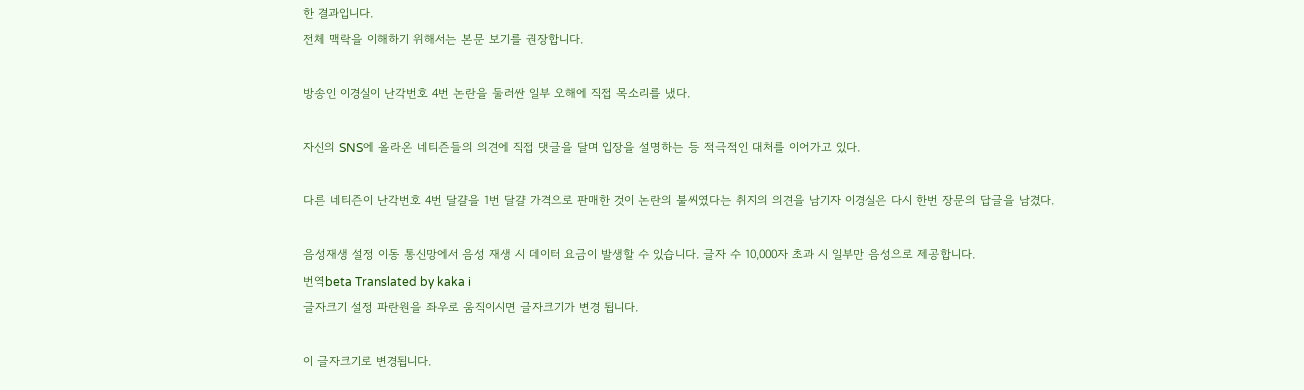한 결과입니다.
전체 맥락을 이해하기 위해서는 본문 보기를 권장합니다.

방송인 이경실이 난각번호 4번 논란을 둘러싼 일부 오해에 직접 목소리를 냈다.

자신의 SNS에 올라온 네티즌들의 의견에 직접 댓글을 달며 입장을 설명하는 등 적극적인 대처를 이어가고 있다.

다른 네티즌이 난각번호 4번 달걀을 1번 달걀 가격으로 판매한 것이 논란의 불씨였다는 취지의 의견을 남기자 이경실은 다시 한번 장문의 답글을 남겼다.

음성재생 설정 이동 통신망에서 음성 재생 시 데이터 요금이 발생할 수 있습니다. 글자 수 10,000자 초과 시 일부만 음성으로 제공합니다.
번역beta Translated by kaka i
글자크기 설정 파란원을 좌우로 움직이시면 글자크기가 변경 됩니다.

이 글자크기로 변경됩니다.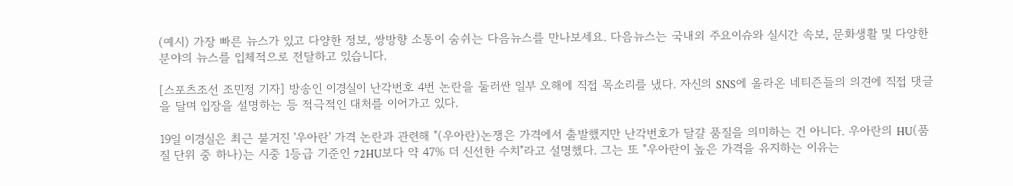(예시) 가장 빠른 뉴스가 있고 다양한 정보, 쌍방향 소통이 숨쉬는 다음뉴스를 만나보세요. 다음뉴스는 국내외 주요이슈와 실시간 속보, 문화생활 및 다양한 분야의 뉴스를 입체적으로 전달하고 있습니다.

[스포츠조선 조민정 기자] 방송인 이경실이 난각번호 4번 논란을 둘러싼 일부 오해에 직접 목소리를 냈다. 자신의 SNS에 올라온 네티즌들의 의견에 직접 댓글을 달며 입장을 설명하는 등 적극적인 대처를 이어가고 있다.

19일 이경실은 최근 불거진 '우아란' 가격 논란과 관련해 "(우아란)논쟁은 가격에서 출발했지만 난각번호가 달걀 품질을 의미하는 건 아니다. 우아란의 HU(품질 단위 중 하나)는 시중 1등급 기준인 72HU보다 약 47% 더 신선한 수치"라고 설명했다. 그는 또 "우아란이 높은 가격을 유지하는 이유는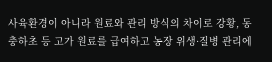사육환경이 아니라 원료와 관리 방식의 차이로 강황, 동충하초 등 고가 원료를 급여하고 농장 위생·질병 관리에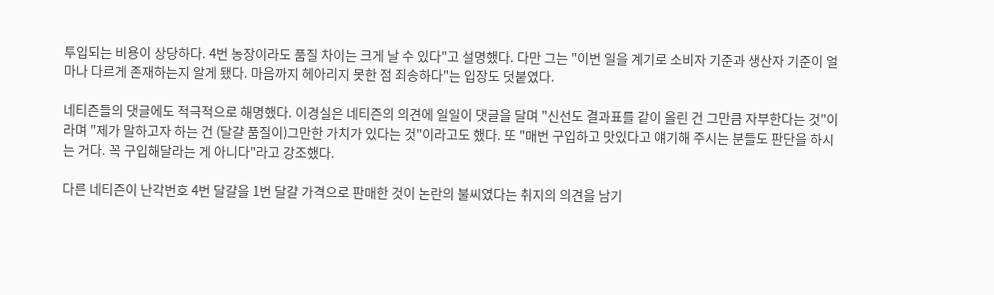투입되는 비용이 상당하다. 4번 농장이라도 품질 차이는 크게 날 수 있다"고 설명했다. 다만 그는 "이번 일을 계기로 소비자 기준과 생산자 기준이 얼마나 다르게 존재하는지 알게 됐다. 마음까지 헤아리지 못한 점 죄송하다"는 입장도 덧붙였다.

네티즌들의 댓글에도 적극적으로 해명했다. 이경실은 네티즌의 의견에 일일이 댓글을 달며 "신선도 결과표를 같이 올린 건 그만큼 자부한다는 것"이라며 "제가 말하고자 하는 건 (달걀 품질이)그만한 가치가 있다는 것"이라고도 했다. 또 "매번 구입하고 맛있다고 얘기해 주시는 분들도 판단을 하시는 거다. 꼭 구입해달라는 게 아니다"라고 강조했다.

다른 네티즌이 난각번호 4번 달걀을 1번 달걀 가격으로 판매한 것이 논란의 불씨였다는 취지의 의견을 남기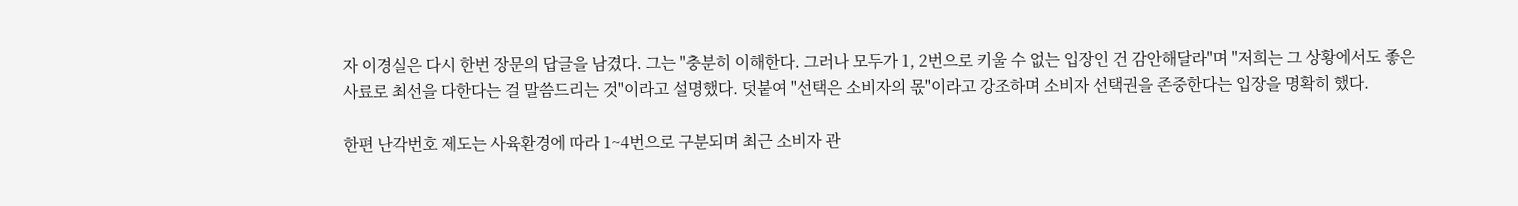자 이경실은 다시 한번 장문의 답글을 남겼다. 그는 "충분히 이해한다. 그러나 모두가 1, 2번으로 키울 수 없는 입장인 건 감안해달라"며 "저희는 그 상황에서도 좋은 사료로 최선을 다한다는 걸 말씀드리는 것"이라고 설명했다. 덧붙여 "선택은 소비자의 몫"이라고 강조하며 소비자 선택권을 존중한다는 입장을 명확히 했다.

한편 난각번호 제도는 사육환경에 따라 1~4번으로 구분되며 최근 소비자 관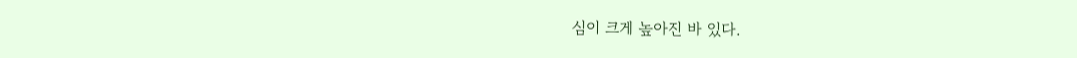심이 크게 높아진 바 있다.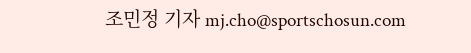조민정 기자 mj.cho@sportschosun.com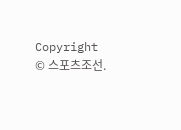Copyright © 스포츠조선.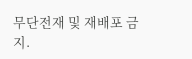무단전재 및 재배포 금지.